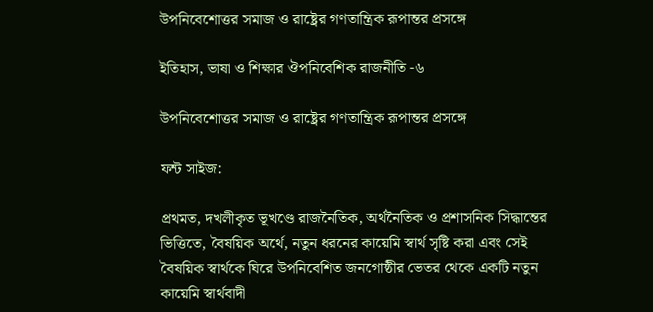উপনিবেশোত্তর সমাজ ও রাষ্ট্রের গণতান্ত্রিক রূপান্তর প্রসঙ্গে

ইতিহাস, ভাষা ও শিক্ষার ঔপনিবেশিক রাজনীতি -৬

উপনিবেশোত্তর সমাজ ও রাষ্ট্রের গণতান্ত্রিক রূপান্তর প্রসঙ্গে

ফন্ট সাইজ:

প্রথমত, দখলীকৃত ভূখণ্ডে রাজনৈতিক, অর্থনৈতিক ও প্রশাসনিক সিদ্ধান্তের ভিত্তিতে, বৈষয়িক অর্থে, নতুন ধরনের কায়েমি স্বার্থ সৃষ্টি করা এবং সেই বৈষয়িক স্বার্থকে ঘিরে উপনিবেশিত জনগোষ্ঠীর ভেতর থেকে একটি নতুন কায়েমি স্বার্থবাদী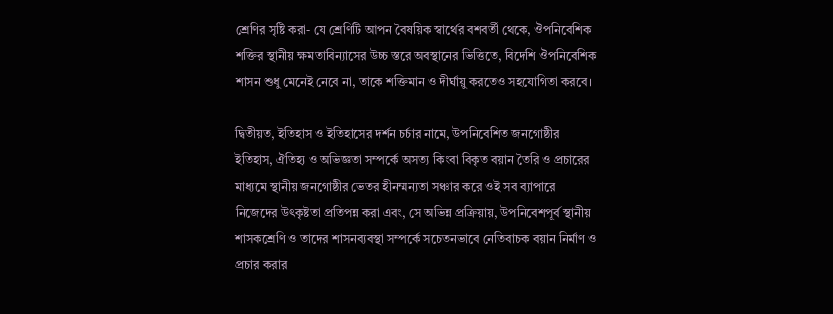শ্রেণির সৃষ্টি করা- যে শ্রেণিটি আপন বৈষয়িক স্বার্থের বশবর্তী থেকে, ঔপনিবেশিক শক্তির স্থানীয় ক্ষমতাবিন্যাসের উচ্চ স্তরে অবস্থানের ভিত্তিতে, বিদেশি ঔপনিবেশিক শাসন শুধু মেনেই নেবে না, তাকে শক্তিমান ও দীর্ঘায়ু করতেও সহযোগিতা করবে।

দ্বিতীয়ত, ইতিহাস ও ইতিহাসের দর্শন চর্চার নামে, উপনিবেশিত জনগোষ্ঠীর ইতিহাস, ঐতিহ্য ও অভিজ্ঞতা সম্পর্কে অসত্য কিংবা বিকৃত বয়ান তৈরি ও প্রচারের মাধ্যমে স্থানীয় জনগোষ্ঠীর ভেতর হীনম্মন্যতা সঞ্চার করে ওই সব ব্যাপারে নিজেদের উৎকৃষ্টতা প্রতিপন্ন করা এবং, সে অভিন্ন প্রক্রিয়ায়, উপনিবেশপূর্ব স্থানীয় শাসকশ্রেণি ও তাদের শাসনব্যবস্থা সম্পর্কে সচেতনভাবে নেতিবাচক বয়ান নির্মাণ ও প্রচার করার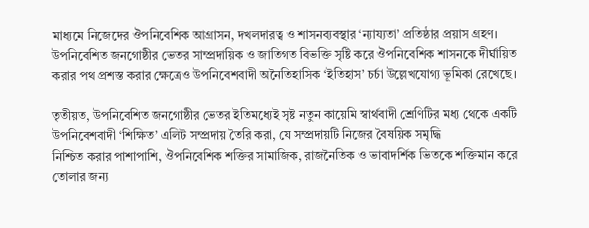মাধ্যমে নিজেদের ঔপনিবেশিক আগ্রাসন, দখলদারত্ব ও শাসনব্যবস্থার ‘ন্যায্যতা’ প্রতিষ্ঠার প্রয়াস গ্রহণ। উপনিবেশিত জনগোষ্ঠীর ভেতর সাম্প্রদায়িক ও জাতিগত বিভক্তি সৃষ্টি করে ঔপনিবেশিক শাসনকে দীর্ঘায়িত করার পথ প্রশস্ত করার ক্ষেত্রেও উপনিবেশবাদী অনৈতিহাসিক ‘ইতিহাস’ চর্চা উল্লেখযোগ্য ভূমিকা রেখেছে।

তৃতীয়ত, উপনিবেশিত জনগোষ্ঠীর ভেতর ইতিমধ্যেই সৃষ্ট নতুন কায়েমি স্বার্থবাদী শ্রেণিটির মধ্য থেকে একটি উপনিবেশবাদী ‘শিক্ষিত’ এলিট সম্প্রদায় তৈরি করা, যে সম্প্রদায়টি নিজের বৈষয়িক সমৃদ্ধি
নিশ্চিত করার পাশাপাশি, ঔপনিবেশিক শক্তির সামাজিক, রাজনৈতিক ও ভাবাদর্শিক ভিতকে শক্তিমান করে তোলার জন্য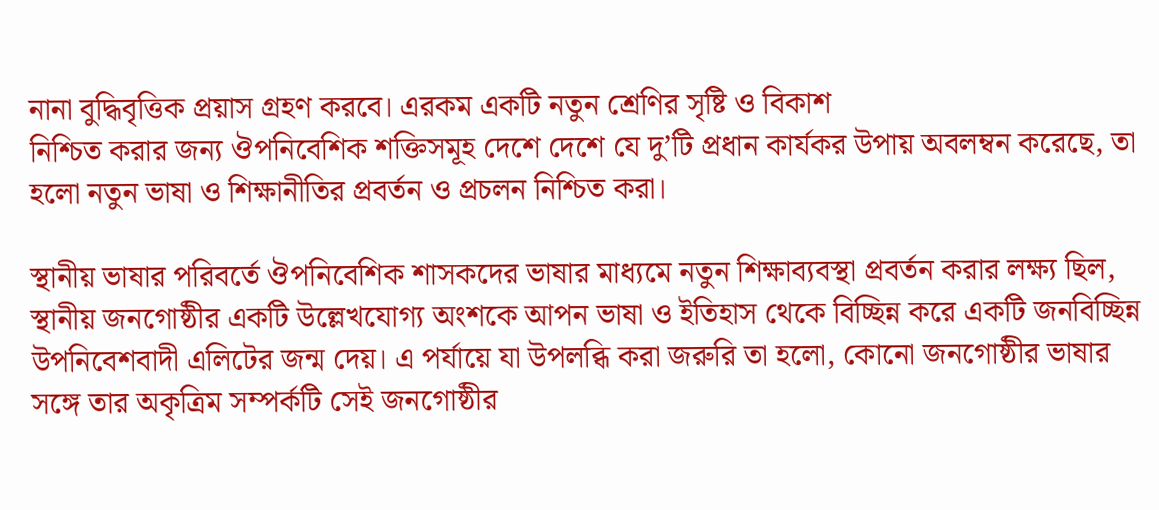নানা বুদ্ধিবৃত্তিক প্রয়াস গ্রহণ করবে। এরকম একটি নতুন শ্রেণির সৃষ্টি ও বিকাশ
নিশ্চিত করার জন্য ঔপনিবেশিক শক্তিসমূহ দেশে দেশে যে দু’টি প্রধান কার্যকর উপায় অবলম্বন করেছে, তা হলো নতুন ভাষা ও শিক্ষানীতির প্রবর্তন ও প্রচলন নিশ্চিত করা।

স্থানীয় ভাষার পরিবর্তে ঔপনিবেশিক শাসকদের ভাষার মাধ্যমে নতুন শিক্ষাব্যবস্থা প্রবর্তন করার লক্ষ্য ছিল, স্থানীয় জনগোষ্ঠীর একটি উল্লেখযোগ্য অংশকে আপন ভাষা ও ইতিহাস থেকে বিচ্ছিন্ন করে একটি জনবিচ্ছিন্ন উপনিবেশবাদী এলিটের জন্ম দেয়। এ পর্যায়ে যা উপলব্ধি করা জরুরি তা হলো, কোনো জনগোষ্ঠীর ভাষার সঙ্গে তার অকৃত্রিম সম্পর্কটি সেই জনগোষ্ঠীর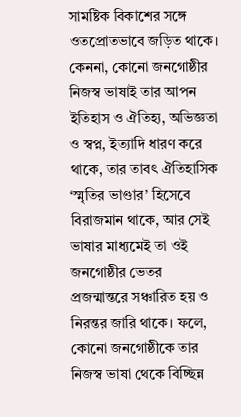সামষ্টিক বিকাশের সঙ্গে ওতপ্রোতভাবে জড়িত থাকে। কেননা, কোনো জনগোষ্ঠীর নিজস্ব ভাষাই তার আপন ইতিহাস ও ঐতিহ্য, অভিজ্ঞতা ও স্বপ্ন, ইত্যাদি ধারণ করে থাকে, তার তাবৎ ঐতিহাসিক ‘স্মৃতির ভাণ্ডার’ হিসেবে বিরাজমান থাকে, আর সেই ভাষার মাধ্যমেই তা ওই জনগোষ্ঠীর ভেতর প্রজন্মান্তরে সঞ্চারিত হয় ও নিরন্তর জারি থাকে। ফলে, কোনো জনগোষ্ঠীকে তার নিজস্ব ভাষা থেকে বিচ্ছিন্ন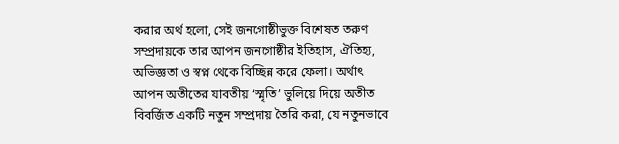করার অর্থ হলো, সেই জনগোষ্ঠীভুক্ত বিশেষত তরুণ সম্প্রদায়কে তার আপন জনগোষ্ঠীর ইতিহাস, ঐতিহ্য, অভিজ্ঞতা ও স্বপ্ন থেকে বিচ্ছিন্ন করে ফেলা। অর্থাৎ আপন অতীতের যাবতীয় ‘স্মৃতি’ ভুলিয়ে দিয়ে অতীত বিবর্জিত একটি নতুন সম্প্রদায় তৈরি করা, যে নতুনভাবে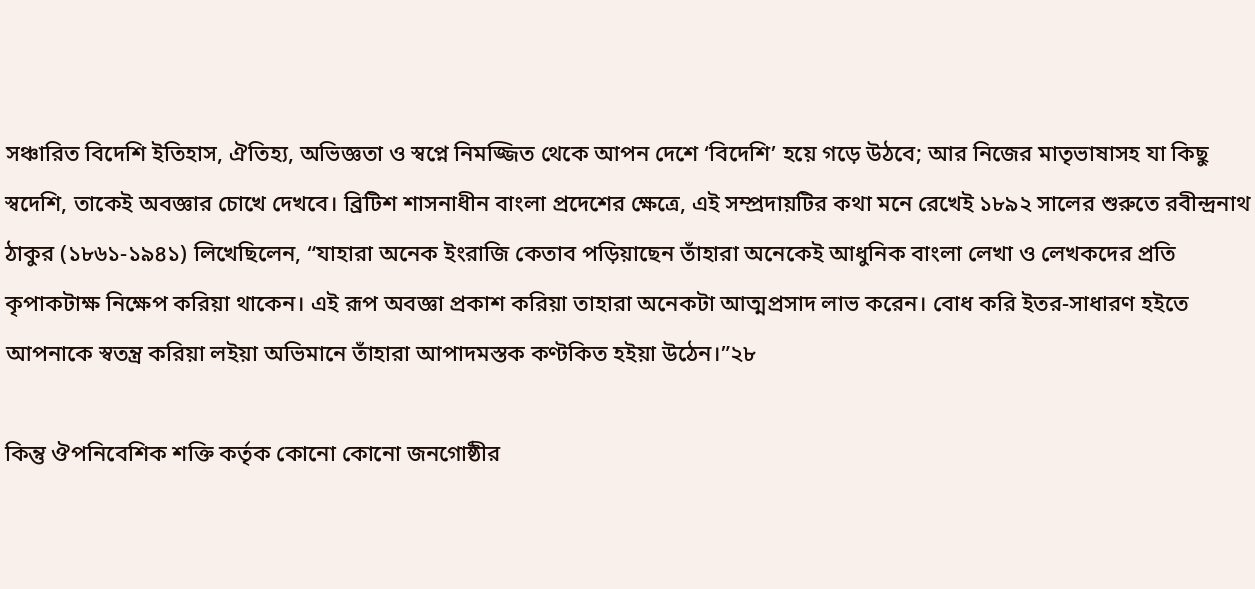সঞ্চারিত বিদেশি ইতিহাস, ঐতিহ্য, অভিজ্ঞতা ও স্বপ্নে নিমজ্জিত থেকে আপন দেশে ‘বিদেশি’ হয়ে গড়ে উঠবে; আর নিজের মাতৃভাষাসহ যা কিছু স্বদেশি, তাকেই অবজ্ঞার চোখে দেখবে। ব্রিটিশ শাসনাধীন বাংলা প্রদেশের ক্ষেত্রে, এই সম্প্রদায়টির কথা মনে রেখেই ১৮৯২ সালের শুরুতে রবীন্দ্রনাথ ঠাকুর (১৮৬১-১৯৪১) লিখেছিলেন, “যাহারা অনেক ইংরাজি কেতাব পড়িয়াছেন তাঁহারা অনেকেই আধুনিক বাংলা লেখা ও লেখকদের প্রতি কৃপাকটাক্ষ নিক্ষেপ করিয়া থাকেন। এই রূপ অবজ্ঞা প্রকাশ করিয়া তাহারা অনেকটা আত্মপ্রসাদ লাভ করেন। বোধ করি ইতর-সাধারণ হইতে আপনাকে স্বতন্ত্র করিয়া লইয়া অভিমানে তাঁহারা আপাদমস্তক কণ্টকিত হইয়া উঠেন।”২৮

কিন্তু ঔপনিবেশিক শক্তি কর্তৃক কোনো কোনো জনগোষ্ঠীর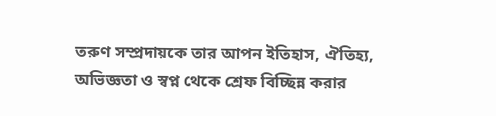তরুণ সম্প্রদায়কে তার আপন ইতিহাস, ঐতিহ্য, অভিজ্ঞতা ও স্বপ্ন থেকে শ্রেফ বিচ্ছিন্ন করার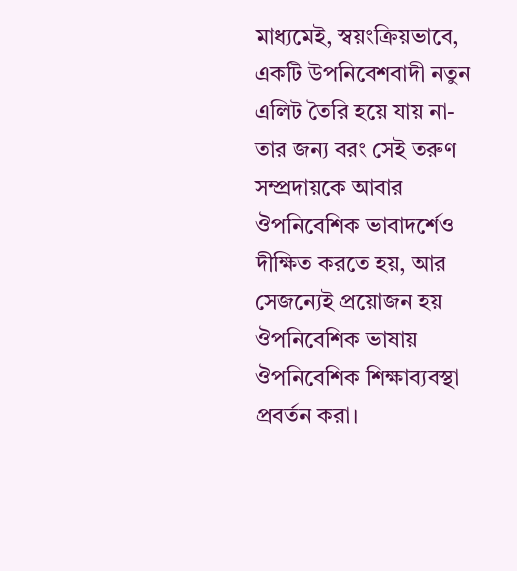মাধ্যমেই, স্বয়ংক্রিয়ভাবে, একটি উপনিবেশবাদী নতুন এলিট তৈরি হয়ে যায় না- তার জন্য বরং সেই তরুণ সম্প্রদায়কে আবার ঔপনিবেশিক ভাবাদর্শেও দীক্ষিত করতে হয়, আর সেজন্যেই প্রয়োজন হয় ঔপনিবেশিক ভাষায় ঔপনিবেশিক শিক্ষাব্যবস্থা প্রবর্তন করা।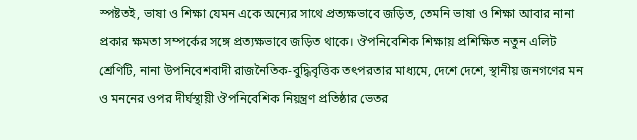স্পষ্টতই, ভাষা ও শিক্ষা যেমন একে অন্যের সাথে প্রত্যক্ষভাবে জড়িত, তেমনি ভাষা ও শিক্ষা আবার নানা প্রকার ক্ষমতা সম্পর্কের সঙ্গে প্রত্যক্ষভাবে জড়িত থাকে। ঔপনিবেশিক শিক্ষায় প্রশিক্ষিত নতুন এলিট শ্রেণিটি, নানা উপনিবেশবাদী রাজনৈতিক-বুদ্ধিবৃত্তিক তৎপরতার মাধ্যমে, দেশে দেশে, স্থানীয় জনগণের মন ও মননের ওপর দীর্ঘস্থায়ী ঔপনিবেশিক নিয়ন্ত্রণ প্রতিষ্ঠার ভেতর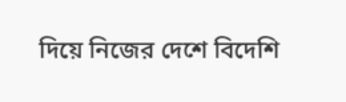দিয়ে নিজের দেশে বিদেশি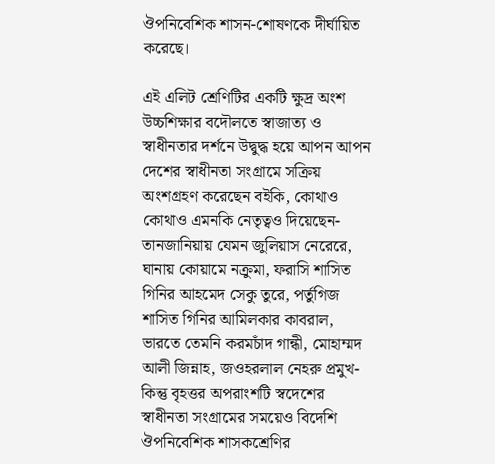ঔপনিবেশিক শাসন-শোষণকে দীর্ঘায়িত করেছে।

এই এলিট শ্রেণিটির একটি ক্ষুদ্র অংশ উচ্চশিক্ষার বদৌলতে স্বাজাত্য ও স্বাধীনতার দর্শনে উদ্বুদ্ধ হয়ে আপন আপন দেশের স্বাধীনতা সংগ্রামে সক্রিয় অংশগ্রহণ করেছেন বইকি, কোথাও কোথাও এমনকি নেতৃত্বও দিয়েছেন- তানজানিয়ায় যেমন জুলিয়াস নেরেরে, ঘানায় কোয়ামে নক্রুমা, ফরাসি শাসিত গিনির আহমেদ সেকু তুরে, পর্তুগিজ শাসিত গিনির আমিলকার কাবরাল, ভারতে তেমনি করমচাঁদ গান্ধী, মোহাম্মদ আলী জিন্নাহ, জওহরলাল নেহরু প্রমুখ- কিন্তু বৃহত্তর অপরাংশটি স্বদেশের স্বাধীনতা সংগ্রামের সময়েও বিদেশি ঔপনিবেশিক শাসকশ্রেণির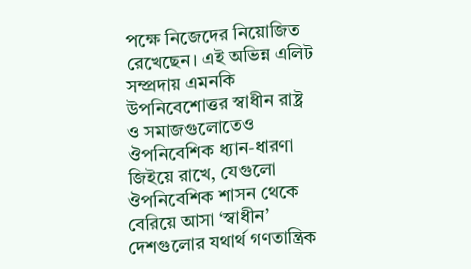পক্ষে নিজেদের নিয়োজিত রেখেছেন। এই অভিন্ন এলিট সম্প্রদায় এমনকি উপনিবেশোত্তর স্বাধীন রাষ্ট্র ও সমাজগুলোতেও ঔপনিবেশিক ধ্যান-ধারণা জিইয়ে রাখে, যেগুলো ঔপনিবেশিক শাসন থেকে বেরিয়ে আসা ‘স্বাধীন’ দেশগুলোর যথার্থ গণতান্ত্রিক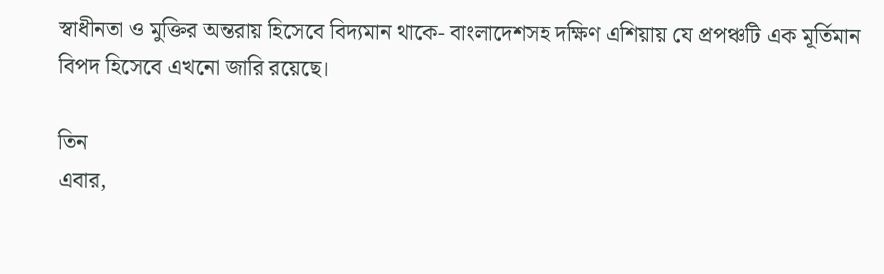স্বাধীনতা ও মুক্তির অন্তরায় হিসেবে বিদ্যমান থাকে- বাংলাদেশসহ দক্ষিণ এশিয়ায় যে প্রপঞ্চটি এক মূর্তিমান বিপদ হিসেবে এখনো জারি রয়েছে।

তিন
এবার,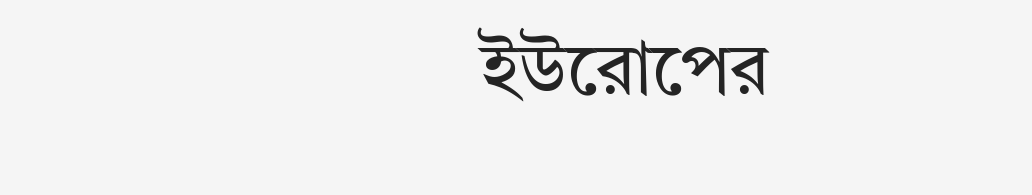ইউরোপের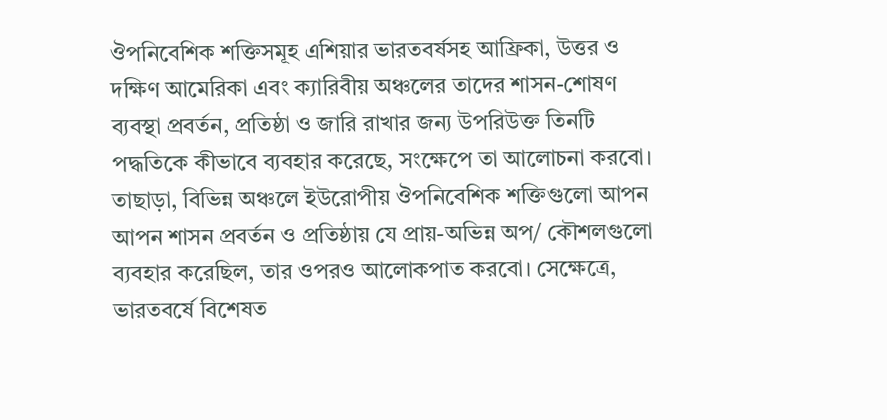ঔপনিবেশিক শক্তিসমূহ এশিয়ার ভারতবর্ষসহ আফ্রিকা, উত্তর ও দক্ষিণ আমেরিকা এবং ক্যারিবীয় অঞ্চলের তাদের শাসন-শোষণ ব্যবস্থা প্রবর্তন, প্রতিষ্ঠা ও জারি রাখার জন্য উপরিউক্ত তিনটি পদ্ধতিকে কীভাবে ব্যবহার করেছে, সংক্ষেপে তা আলোচনা করবো। তাছাড়া, বিভিন্ন অঞ্চলে ইউরোপীয় ঔপনিবেশিক শক্তিগুলো আপন আপন শাসন প্রবর্তন ও প্রতিষ্ঠায় যে প্রায়-অভিন্ন অপ/ কৌশলগুলো ব্যবহার করেছিল, তার ওপরও আলোকপাত করবো। সেক্ষেত্রে, ভারতবর্ষে বিশেষত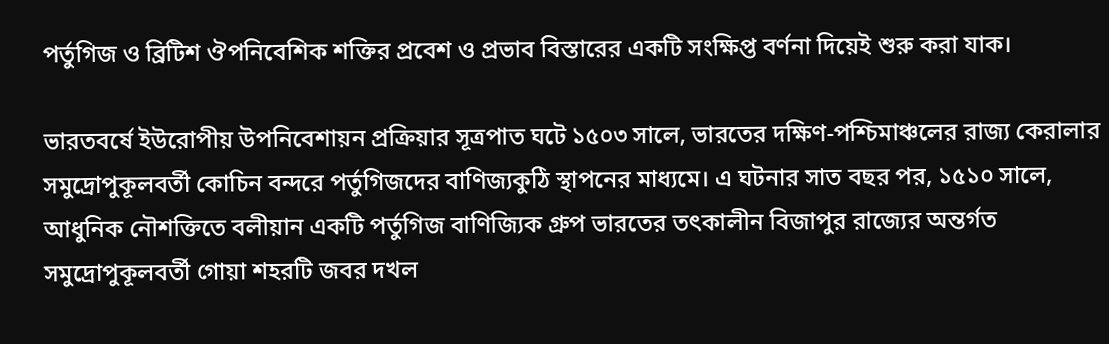পর্তুগিজ ও ব্রিটিশ ঔপনিবেশিক শক্তির প্রবেশ ও প্রভাব বিস্তারের একটি সংক্ষিপ্ত বর্ণনা দিয়েই শুরু করা যাক।

ভারতবর্ষে ইউরোপীয় উপনিবেশায়ন প্রক্রিয়ার সূত্রপাত ঘটে ১৫০৩ সালে, ভারতের দক্ষিণ-পশ্চিমাঞ্চলের রাজ্য কেরালার সমুদ্রোপুকূলবর্তী কোচিন বন্দরে পর্তুগিজদের বাণিজ্যকুঠি স্থাপনের মাধ্যমে। এ ঘটনার সাত বছর পর, ১৫১০ সালে, আধুনিক নৌশক্তিতে বলীয়ান একটি পর্তুগিজ বাণিজ্যিক গ্রুপ ভারতের তৎকালীন বিজাপুর রাজ্যের অন্তর্গত সমুদ্রোপুকূলবর্তী গোয়া শহরটি জবর দখল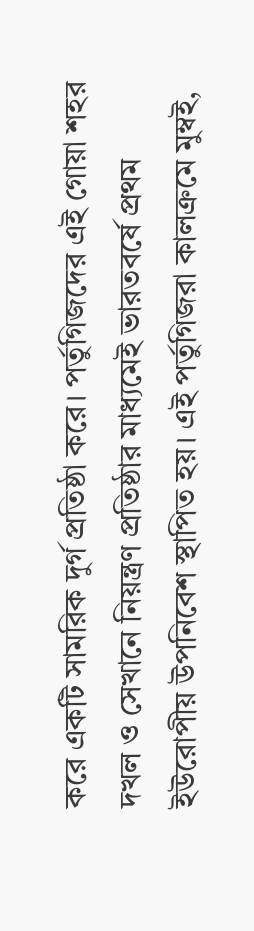করে একটি সামরিক দুর্গ প্রতিষ্ঠা করে। পর্তুগিজদের এই গোয়া শহর দখল ও সেখানে নিয়ন্ত্রণ প্রতিষ্ঠার মাধ্যমেই ভারতবর্ষে প্রথম ইউরোপীয় উপনিবেশ স্থাপিত হয়। এই পর্তুগিজরা কালক্রমে মুম্বই,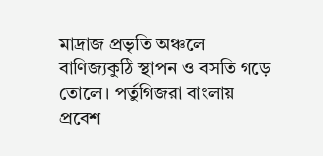মাদ্রাজ প্রভৃতি অঞ্চলে বাণিজ্যকুঠি স্থাপন ও বসতি গড়ে তোলে। পর্তুগিজরা বাংলায় প্রবেশ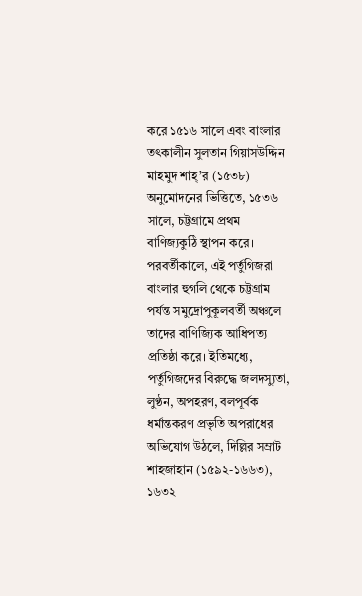করে ১৫১৬ সালে এবং বাংলার তৎকালীন সুলতান গিয়াসউদ্দিন মাহমুদ শাহ্‌’র (১৫৩৮) অনুমোদনের ভিত্তিতে, ১৫৩৬ সালে, চট্টগ্রামে প্রথম বাণিজ্যকুঠি স্থাপন করে। পরবর্তীকালে, এই পর্তুগিজরা বাংলার হুগলি থেকে চট্টগ্রাম পর্যন্ত সমুদ্রোপুকূলবর্তী অঞ্চলে তাদের বাণিজ্যিক আধিপত্য প্রতিষ্ঠা করে। ইতিমধ্যে, পর্তুগিজদের বিরুদ্ধে জলদস্যুতা, লুণ্ঠন, অপহরণ, বলপূর্বক ধর্মান্তকরণ প্রভৃতি অপরাধের অভিযোগ উঠলে, দিল্লির সম্রাট শাহজাহান (১৫৯২-১৬৬৩), ১৬৩২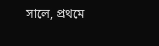সালে, প্রথমে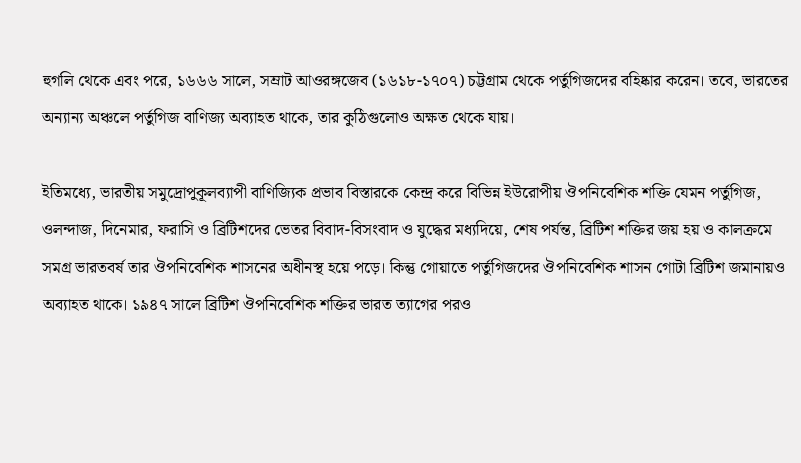হুগলি থেকে এবং পরে, ১৬৬৬ সালে, সম্রাট আওরঙ্গজেব (১৬১৮-১৭০৭) চট্টগ্রাম থেকে পর্তুগিজদের বহিষ্কার করেন। তবে, ভারতের অন্যান্য অঞ্চলে পর্তুগিজ বাণিজ্য অব্যাহত থাকে, তার কুঠিগুলোও অক্ষত থেকে যায়।

ইতিমধ্যে, ভারতীয় সমুদ্রোপুকূলব্যাপী বাণিজ্যিক প্রভাব বিস্তারকে কেন্দ্র করে বিভিন্ন ইউরোপীয় ঔপনিবেশিক শক্তি যেমন পর্তুগিজ, ওলন্দাজ, দিনেমার, ফরাসি ও ব্রিটিশদের ভেতর বিবাদ-বিসংবাদ ও যুদ্ধের মধ্যদিয়ে, শেষ পর্যন্ত, ব্রিটিশ শক্তির জয় হয় ও কালক্রমে সমগ্র ভারতবর্ষ তার ঔপনিবেশিক শাসনের অধীনস্থ হয়ে পড়ে। কিন্তু গোয়াতে পর্তুগিজদের ঔপনিবেশিক শাসন গোটা ব্রিটিশ জমানায়ও অব্যাহত থাকে। ১৯৪৭ সালে ব্রিটিশ ঔপনিবেশিক শক্তির ভারত ত্যাগের পরও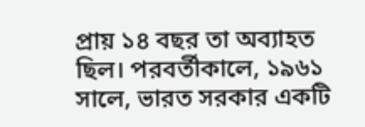প্রায় ১৪ বছর তা অব্যাহত ছিল। পরবর্তীকালে, ১৯৬১ সালে, ভারত সরকার একটি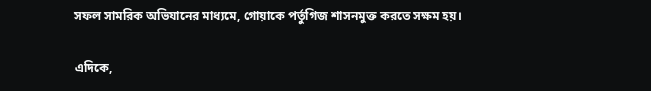সফল সামরিক অভিযানের মাধ্যমে, গোয়াকে পর্তুগিজ শাসনমুক্ত করতে সক্ষম হয়।

এদিকে,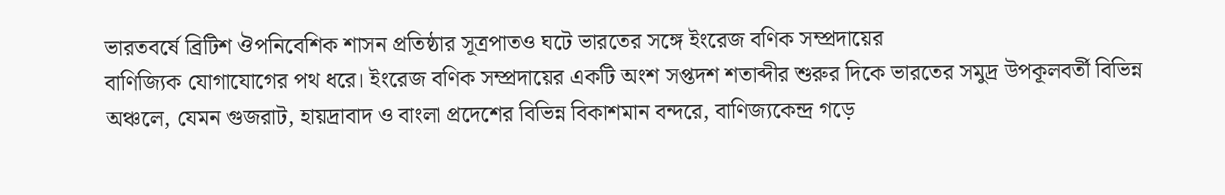ভারতবর্ষে ব্রিটিশ ঔপনিবেশিক শাসন প্রতিষ্ঠার সূত্রপাতও ঘটে ভারতের সঙ্গে ইংরেজ বণিক সম্প্রদায়ের
বাণিজ্যিক যোগাযোগের পথ ধরে। ইংরেজ বণিক সম্প্রদায়ের একটি অংশ সপ্তদশ শতাব্দীর শুরুর দিকে ভারতের সমুদ্র উপকূলবর্তী বিভিন্ন অঞ্চলে, যেমন গুজরাট, হায়দ্রাবাদ ও বাংলা প্রদেশের বিভিন্ন বিকাশমান বন্দরে, বাণিজ্যকেন্দ্র গড়ে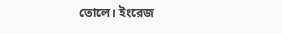তোলে। ইংরেজ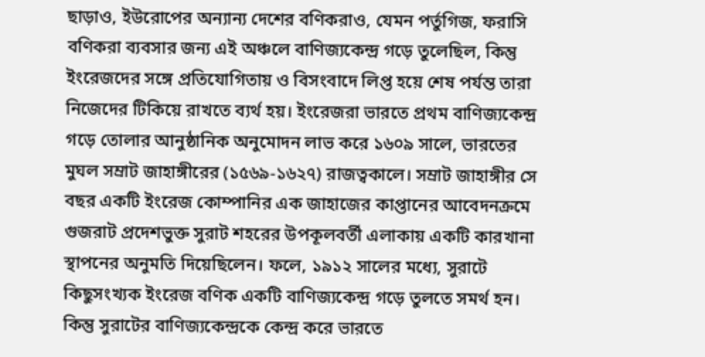ছাড়াও, ইউরোপের অন্যান্য দেশের বণিকরাও, যেমন পর্তুগিজ, ফরাসি বণিকরা ব্যবসার জন্য এই অঞ্চলে বাণিজ্যকেন্দ্র গড়ে তুলেছিল, কিন্তু ইংরেজদের সঙ্গে প্রতিযোগিতায় ও বিসংবাদে লিপ্ত হয়ে শেষ পর্যন্ত তারা নিজেদের টিকিয়ে রাখতে ব্যর্থ হয়। ইংরেজরা ভারতে প্রথম বাণিজ্যকেন্দ্র গড়ে তোলার আনুষ্ঠানিক অনুমোদন লাভ করে ১৬০৯ সালে, ভারতের মুঘল সম্রাট জাহাঙ্গীরের (১৫৬৯-১৬২৭) রাজত্বকালে। সম্রাট জাহাঙ্গীর সে বছর একটি ইংরেজ কোম্পানির এক জাহাজের কাপ্তানের আবেদনক্রমে গুজরাট প্রদেশভুক্ত সুরাট শহরের উপকূলবর্তী এলাকায় একটি কারখানা স্থাপনের অনুমতি দিয়েছিলেন। ফলে, ১৯১২ সালের মধ্যে, সুরাটে কিছুসংখ্যক ইংরেজ বণিক একটি বাণিজ্যকেন্দ্র গড়ে তুলতে সমর্থ হন। কিন্তু সুরাটের বাণিজ্যকেন্দ্রকে কেন্দ্র করে ভারতে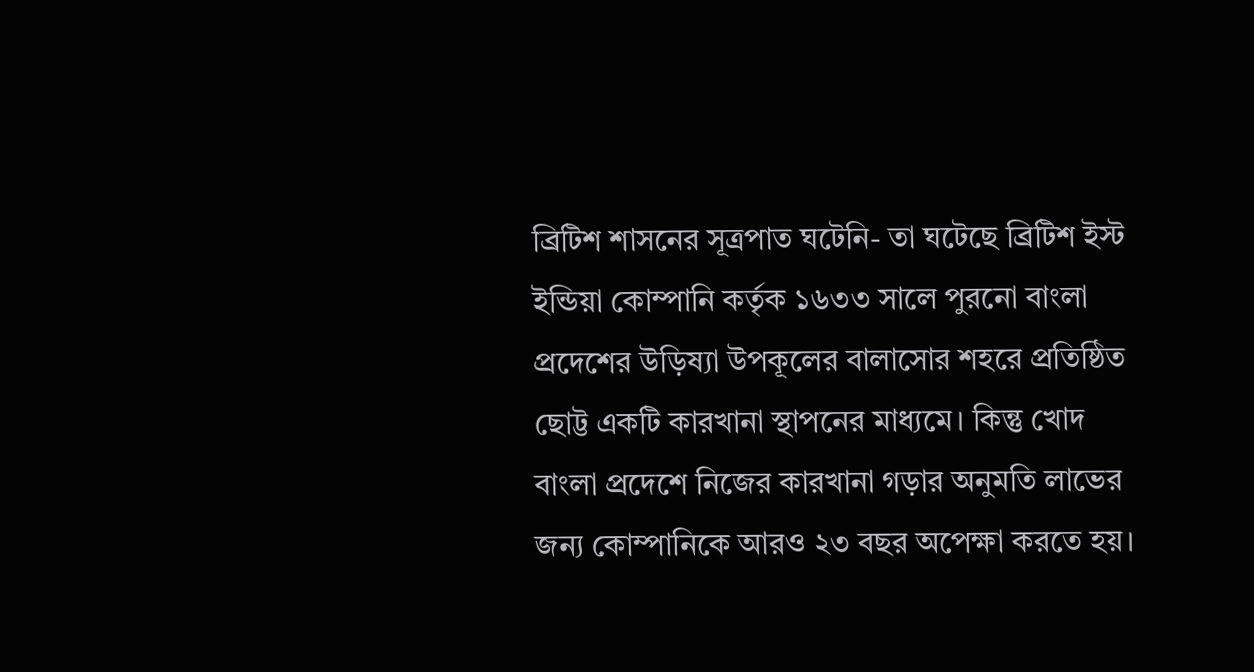ব্রিটিশ শাসনের সূত্রপাত ঘটেনি- তা ঘটেছে ব্রিটিশ ইস্ট ইন্ডিয়া কোম্পানি কর্তৃক ১৬৩৩ সালে পুরনো বাংলা প্রদেশের উড়িষ্যা উপকূলের বালাসোর শহরে প্রতিষ্ঠিত ছোট্ট একটি কারখানা স্থাপনের মাধ্যমে। কিন্তু খোদ বাংলা প্রদেশে নিজের কারখানা গড়ার অনুমতি লাভের জন্য কোম্পানিকে আরও ২৩ বছর অপেক্ষা করতে হয়।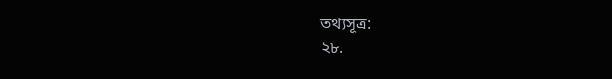তথ্যসূত্র:
২৮.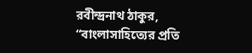রবীন্দ্রনাথ ঠাকুর, “বাংলাসাহিত্যের প্রতি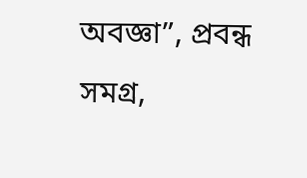অবজ্ঞা”, প্রবন্ধ সমগ্র,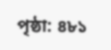পৃষ্ঠা: ৪৮১